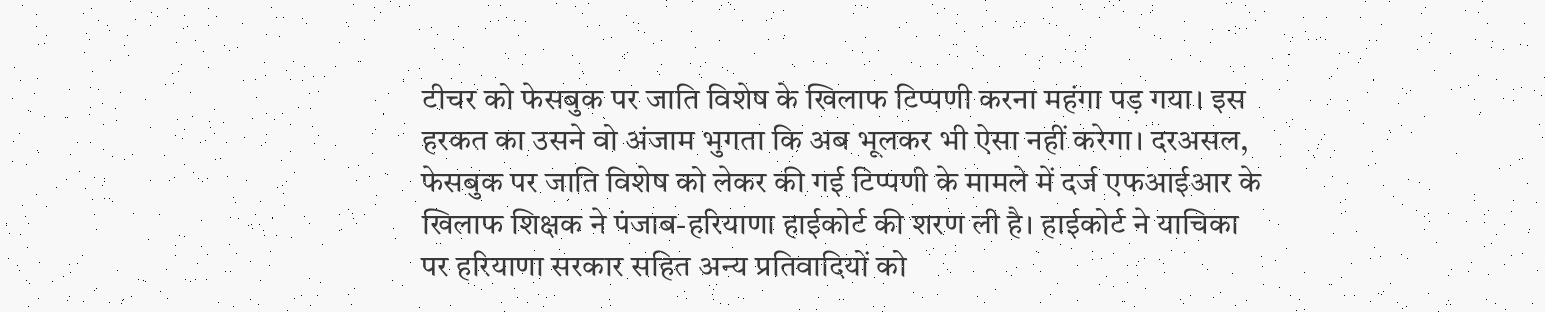टीचर को फेसबुक पर जाति विशेष के खिलाफ टिप्पणी करना महंगा पड़ गया। इस हरकत का उसने वो अंजाम भुगता कि अब भूलकर भी ऐसा नहीं करेगा। दरअसल, फेसबुक पर जाति विशेष को लेकर की गई टिप्पणी के मामले में दर्ज एफआईआर के खिलाफ शिक्षक ने पंजाब-हरियाणा हाईकोर्ट की शरण ली है। हाईकोर्ट ने याचिका पर हरियाणा सरकार सहित अन्य प्रतिवादियों को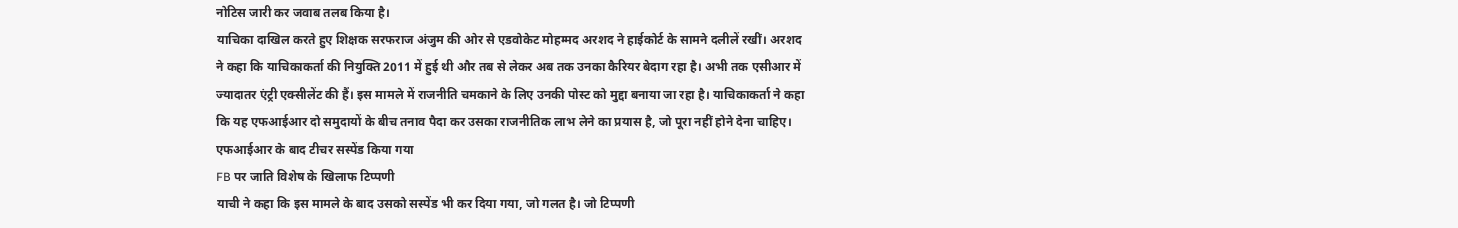नोटिस जारी कर जवाब तलब किया है।
याचिका दाखिल करते हुए शिक्षक सरफराज अंजुम की ओर से एडवोकेट मोहम्मद अरशद ने हाईकोर्ट के सामने दलीलें रखीं। अरशद ने कहा कि याचिकाकर्ता की नियुक्ति 2011 में हुई थी और तब से लेकर अब तक उनका कैरियर बेदाग रहा है। अभी तक एसीआर में ज्यादातर एंट्री एक्सीलेंट की हैं। इस मामले में राजनीति चमकाने के लिए उनकी पोस्ट को मुद्दा बनाया जा रहा है। याचिकाकर्ता ने कहा कि यह एफआईआर दो समुदायों के बीच तनाव पैदा कर उसका राजनीतिक लाभ लेने का प्रयास है, जो पूरा नहीं होने देना चाहिए।
एफआईआर के बाद टीचर सस्पेंड किया गया
FB पर जाति विशेष के खिलाफ टिप्पणी
याची ने कहा कि इस मामले के बाद उसको सस्पेंड भी कर दिया गया, जो गलत है। जो टिप्पणी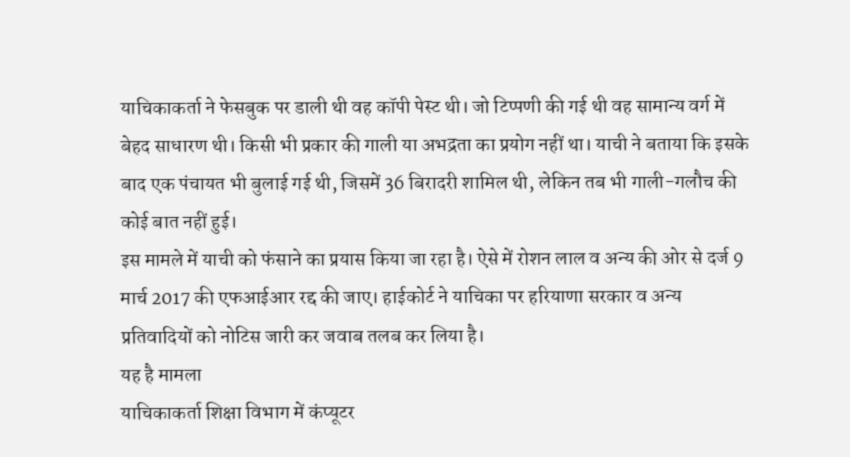याचिकाकर्ता ने फेसबुक पर डाली थी वह कॉपी पेस्ट थी। जो टिप्पणी की गई थी वह सामान्य वर्ग में बेहद साधारण थी। किसी भी प्रकार की गाली या अभद्रता का प्रयोग नहीं था। याची ने बताया कि इसके बाद एक पंचायत भी बुलाई गई थी, जिसमें 36 बिरादरी शामिल थी, लेकिन तब भी गाली-गलौच की कोई बात नहीं हुई।
इस मामले में याची को फंसाने का प्रयास किया जा रहा है। ऐसे में रोशन लाल व अन्य की ओर से दर्ज 9 मार्च 2017 की एफआईआर रद्द की जाए। हाईकोर्ट ने याचिका पर हरियाणा सरकार व अन्य प्रतिवादियों को नोटिस जारी कर जवाब तलब कर लिया है।
यह है मामला
याचिकाकर्ता शिक्षा विभाग में कंप्यूटर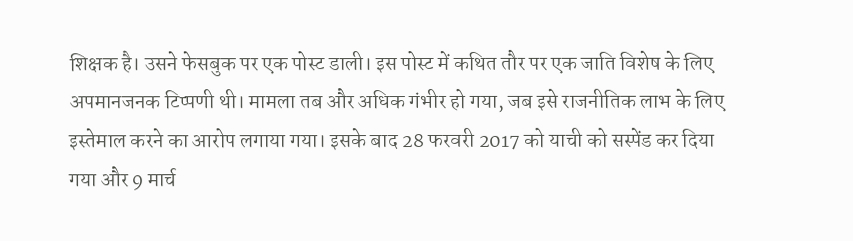शिक्षक है। उसने फेसबुक पर एक पोस्ट डाली। इस पोस्ट में कथित तौर पर एक जाति विशेष के लिए अपमानजनक टिप्पणी थी। मामला तब और अधिक गंभीर हो गया, जब इसे राजनीतिक लाभ के लिए इस्तेमाल करने का आरोप लगाया गया। इसके बाद 28 फरवरी 2017 को याची को सस्पेंड कर दिया गया और 9 मार्च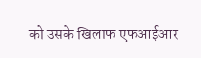को उसके खिलाफ एफआईआर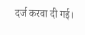दर्ज करवा दी गई।